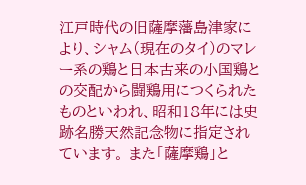江戸時代の旧薩摩藩島津家により、シャム(現在のタイ)のマレー系の鶏と日本古来の小国鶏との交配から闘鶏用につくられたものといわれ、昭和18年には史跡名勝天然記念物に指定されています。 また「薩摩鶏」と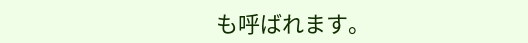も呼ばれます。